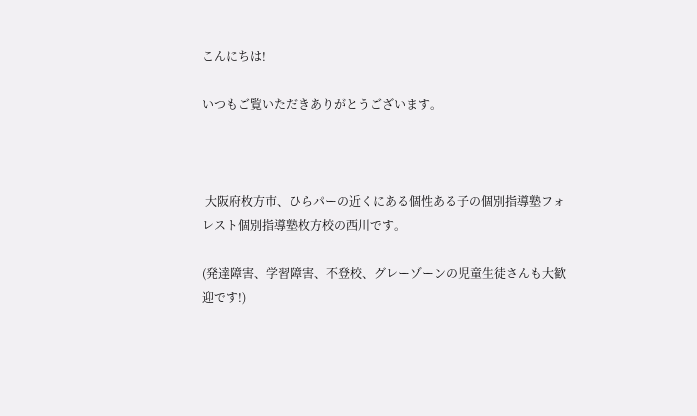こんにちは!

いつもご覧いただきありがとうございます。



 大阪府枚方市、ひらパーの近くにある個性ある子の個別指導塾フォレスト個別指導塾枚方校の西川です。

(発達障害、学習障害、不登校、グレーゾーンの児童生徒さんも大歓迎です!)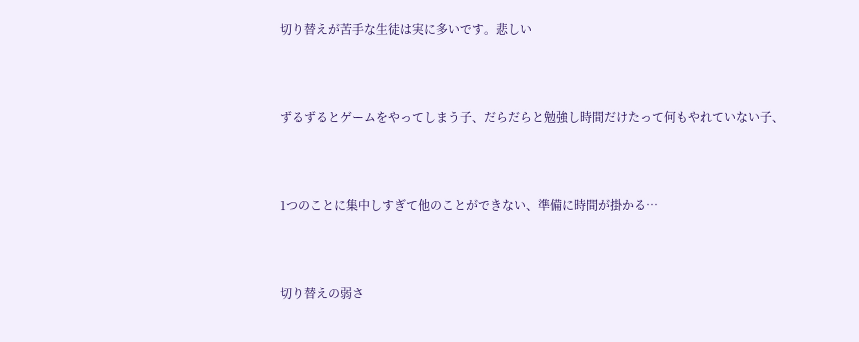切り替えが苦手な生徒は実に多いです。悲しい



ずるずるとゲームをやってしまう子、だらだらと勉強し時間だけたって何もやれていない子、



1つのことに集中しすぎて他のことができない、準備に時間が掛かる…



切り替えの弱さ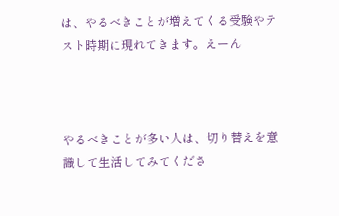は、やるべきことが増えてくる受験やテスト時期に現れてきます。えーん



やるべきことが多い人は、切り替えを意識して生活してみてくださ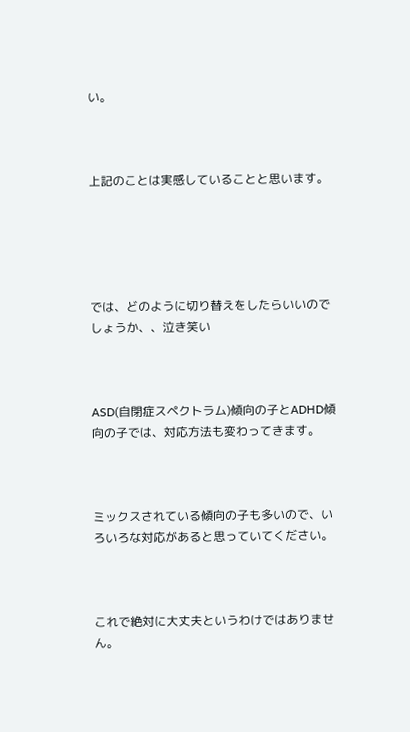い。



上記のことは実感していることと思います。





では、どのように切り替えをしたらいいのでしょうか、、泣き笑い



ASD(自閉症スペクトラム)傾向の子とADHD傾向の子では、対応方法も変わってきます。



ミックスされている傾向の子も多いので、いろいろな対応があると思っていてください。



これで絶対に大丈夫というわけではありません。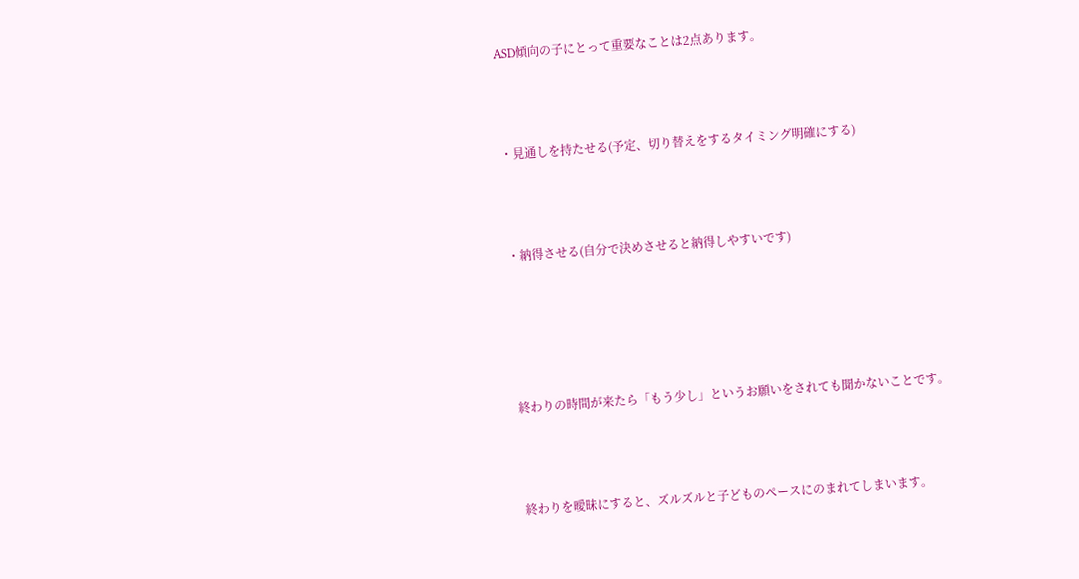ASD傾向の子にとって重要なことは2点あります。



・見通しを持たせる(予定、切り替えをするタイミング明確にする)



・納得させる(自分で決めさせると納得しやすいです)





終わりの時間が来たら「もう少し」というお願いをされても聞かないことです。



終わりを曖昧にすると、ズルズルと子どものペースにのまれてしまいます。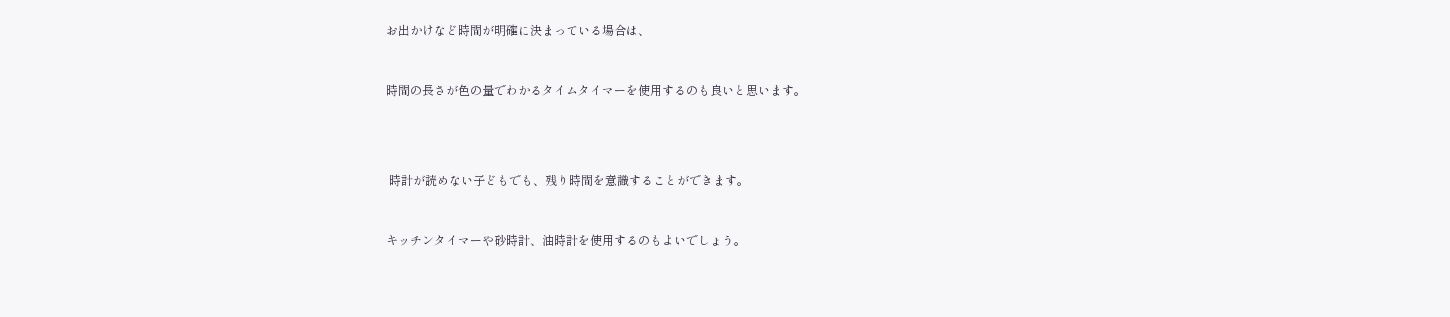お出かけなど時間が明確に決まっている場合は、



時間の長さが色の量でわかるタイムタイマーを使用するのも良いと思います。





 時計が読めない子どもでも、残り時間を意識することができます。



キッチンタイマーや砂時計、油時計を使用するのもよいでしょう。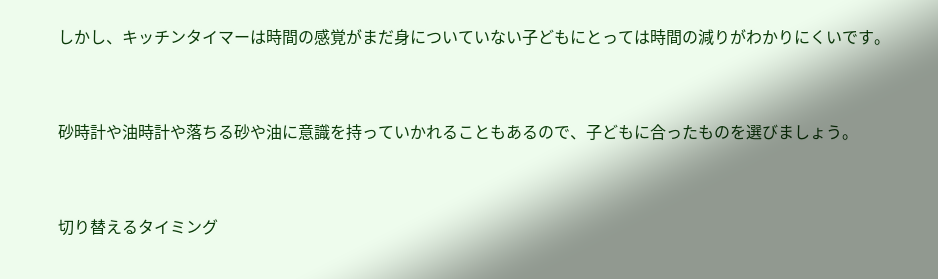しかし、キッチンタイマーは時間の感覚がまだ身についていない子どもにとっては時間の減りがわかりにくいです。



砂時計や油時計や落ちる砂や油に意識を持っていかれることもあるので、子どもに合ったものを選びましょう。



切り替えるタイミング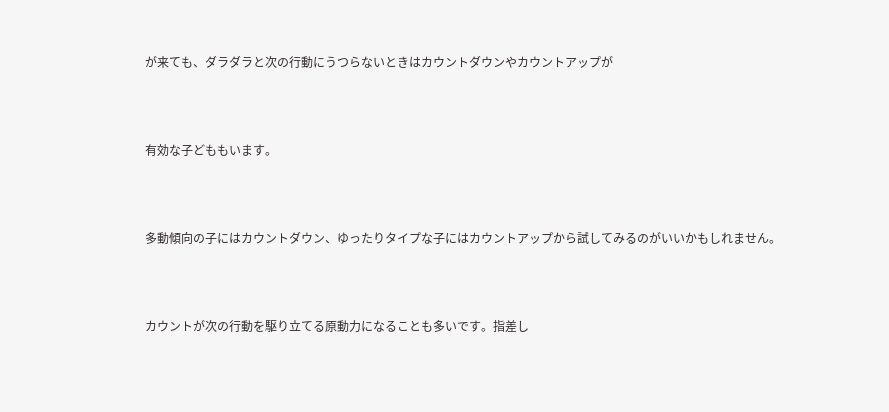が来ても、ダラダラと次の行動にうつらないときはカウントダウンやカウントアップが



有効な子どももいます。



多動傾向の子にはカウントダウン、ゆったりタイプな子にはカウントアップから試してみるのがいいかもしれません。



カウントが次の行動を駆り立てる原動力になることも多いです。指差し